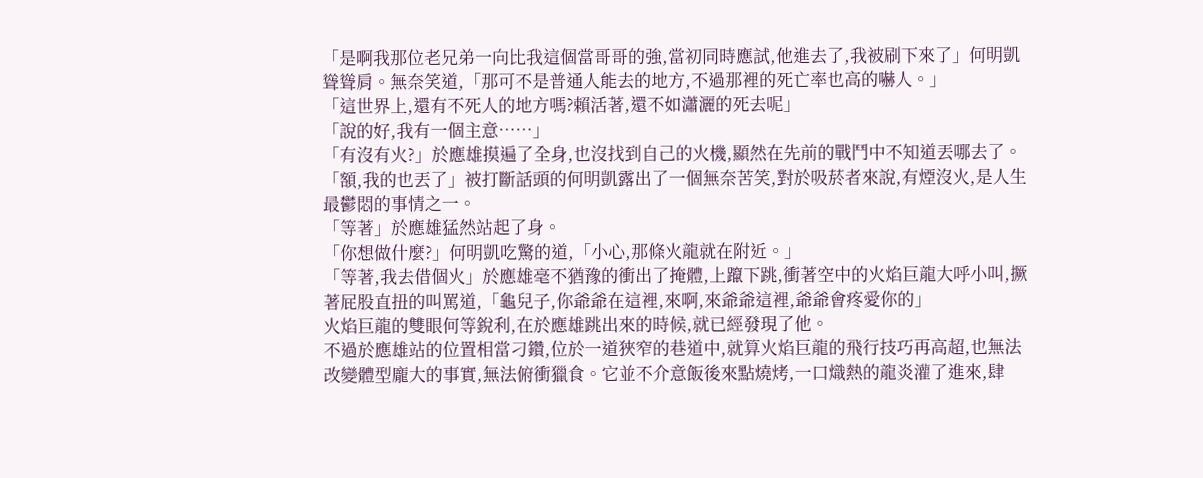「是啊我那位老兄弟一向比我這個當哥哥的強,當初同時應試,他進去了,我被刷下來了」何明凱聳聳肩。無奈笑道,「那可不是普通人能去的地方,不過那裡的死亡率也高的嚇人。」
「這世界上,還有不死人的地方嗎?賴活著,還不如瀟灑的死去呢」
「說的好,我有一個主意……」
「有沒有火?」於應雄摸遍了全身,也沒找到自己的火機,顯然在先前的戰鬥中不知道丟哪去了。
「額,我的也丟了」被打斷話頭的何明凱露出了一個無奈苦笑,對於吸菸者來說,有煙沒火,是人生最鬱悶的事情之一。
「等著」於應雄猛然站起了身。
「你想做什麼?」何明凱吃驚的道,「小心,那條火龍就在附近。」
「等著,我去借個火」於應雄毫不猶豫的衝出了掩體,上躥下跳,衝著空中的火焰巨龍大呼小叫,撅著屁股直扭的叫罵道,「龜兒子,你爺爺在這裡,來啊,來爺爺這裡,爺爺會疼愛你的」
火焰巨龍的雙眼何等銳利,在於應雄跳出來的時候,就已經發現了他。
不過於應雄站的位置相當刁鑽,位於一道狹窄的巷道中,就算火焰巨龍的飛行技巧再高超,也無法改變體型龐大的事實,無法俯衝獵食。它並不介意飯後來點燒烤,一口熾熱的龍炎灌了進來,肆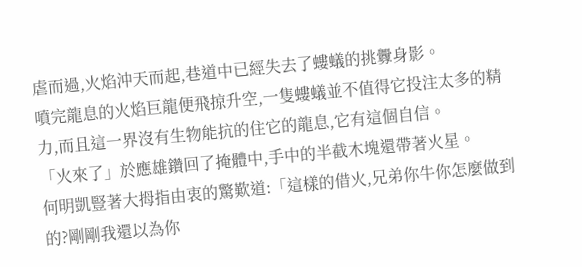虐而過,火焰沖天而起,巷道中已經失去了螻蟻的挑釁身影。
噴完龍息的火焰巨龍便飛掠升空,一隻螻蟻並不值得它投注太多的精力,而且這一界沒有生物能抗的住它的龍息,它有這個自信。
「火來了」於應雄鑽回了掩體中,手中的半截木塊還帶著火星。
何明凱豎著大拇指由衷的驚歎道:「這樣的借火,兄弟你牛你怎麼做到的?剛剛我還以為你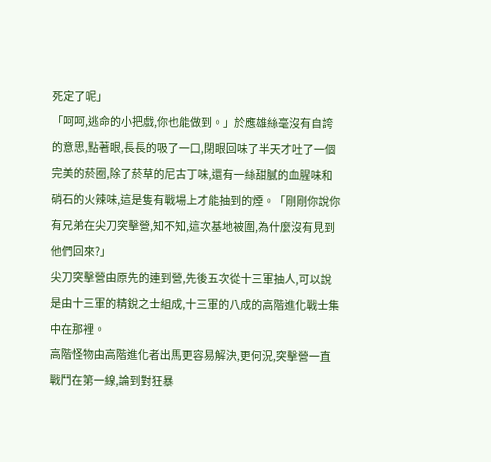死定了呢」
「呵呵,逃命的小把戲,你也能做到。」於應雄絲毫沒有自誇的意思,點著眼,長長的吸了一口,閉眼回味了半天才吐了一個完美的菸圈,除了菸草的尼古丁味,還有一絲甜膩的血腥味和硝石的火辣味,這是隻有戰場上才能抽到的煙。「剛剛你說你有兄弟在尖刀突擊營,知不知,這次基地被圍,為什麼沒有見到他們回來?」
尖刀突擊營由原先的連到營,先後五次從十三軍抽人,可以說是由十三軍的精銳之士組成,十三軍的八成的高階進化戰士集中在那裡。
高階怪物由高階進化者出馬更容易解決,更何況,突擊營一直戰鬥在第一線,論到對狂暴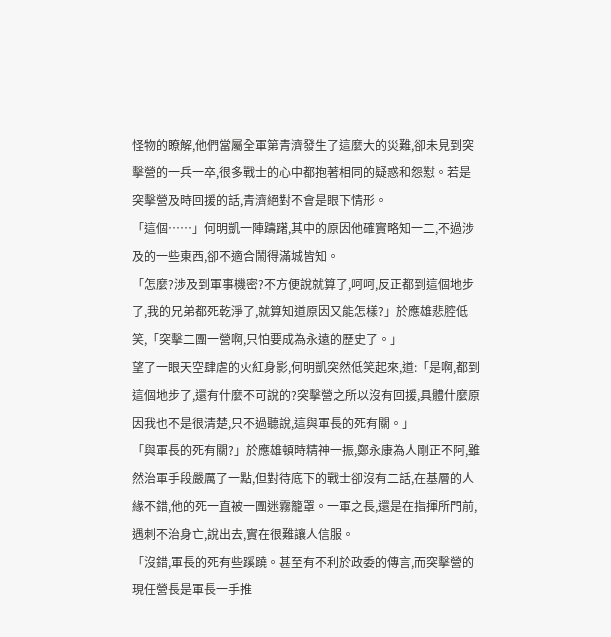怪物的瞭解,他們當屬全軍第青濟發生了這麼大的災難,卻未見到突擊營的一兵一卒,很多戰士的心中都抱著相同的疑惑和怨懟。若是突擊營及時回援的話,青濟絕對不會是眼下情形。
「這個……」何明凱一陣躊躇,其中的原因他確實略知一二,不過涉及的一些東西,卻不適合鬧得滿城皆知。
「怎麼?涉及到軍事機密?不方便說就算了,呵呵,反正都到這個地步了,我的兄弟都死乾淨了,就算知道原因又能怎樣?」於應雄悲腔低笑,「突擊二團一營啊,只怕要成為永遠的歷史了。」
望了一眼天空肆虐的火紅身影,何明凱突然低笑起來,道:「是啊,都到這個地步了,還有什麼不可說的?突擊營之所以沒有回援,具體什麼原因我也不是很清楚,只不過聽說,這與軍長的死有關。」
「與軍長的死有關?」於應雄頓時精神一振,鄭永康為人剛正不阿,雖然治軍手段嚴厲了一點,但對待底下的戰士卻沒有二話,在基層的人緣不錯,他的死一直被一團迷霧籠罩。一軍之長,還是在指揮所門前,遇刺不治身亡,說出去,實在很難讓人信服。
「沒錯,軍長的死有些蹊蹺。甚至有不利於政委的傳言,而突擊營的現任營長是軍長一手推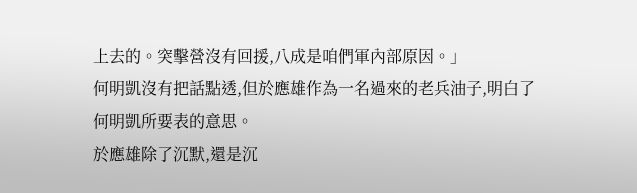上去的。突擊營沒有回援,八成是咱們軍內部原因。」
何明凱沒有把話點透,但於應雄作為一名過來的老兵油子,明白了何明凱所要表的意思。
於應雄除了沉默,還是沉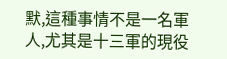默,這種事情不是一名軍人,尤其是十三軍的現役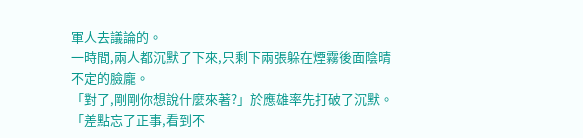軍人去議論的。
一時間,兩人都沉默了下來,只剩下兩張躲在煙霧後面陰晴不定的臉龐。
「對了,剛剛你想說什麼來著?」於應雄率先打破了沉默。
「差點忘了正事,看到不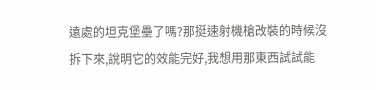遠處的坦克堡壘了嗎?那挺速射機槍改裝的時候沒拆下來,說明它的效能完好,我想用那東西試試能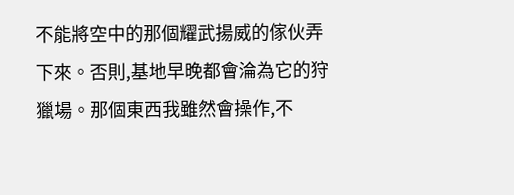不能將空中的那個耀武揚威的傢伙弄下來。否則,基地早晚都會淪為它的狩獵場。那個東西我雖然會操作,不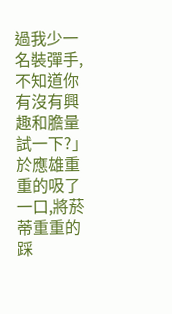過我少一名裝彈手,不知道你有沒有興趣和膽量試一下?」
於應雄重重的吸了一口,將菸蒂重重的踩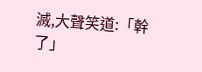滅,大聲笑道:「幹了」